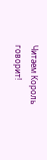Читаем Король говорит!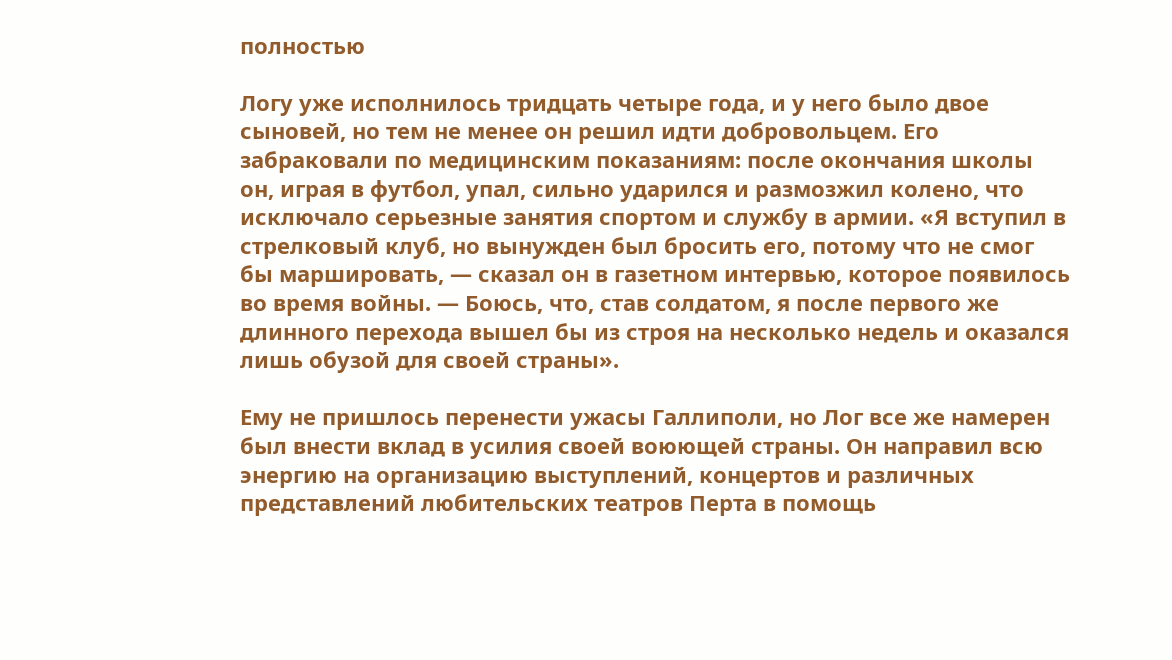полностью

Логу уже исполнилось тридцать четыре года, и у него было двое сыновей, но тем не менее он решил идти добровольцем. Его забраковали по медицинским показаниям: после окончания школы он, играя в футбол, упал, сильно ударился и размозжил колено, что исключало серьезные занятия спортом и службу в армии. «Я вступил в стрелковый клуб, но вынужден был бросить его, потому что не смог бы маршировать, — сказал он в газетном интервью, которое появилось во время войны. — Боюсь, что, став солдатом, я после первого же длинного перехода вышел бы из строя на несколько недель и оказался лишь обузой для своей страны».

Ему не пришлось перенести ужасы Галлиполи, но Лог все же намерен был внести вклад в усилия своей воюющей страны. Он направил всю энергию на организацию выступлений, концертов и различных представлений любительских театров Перта в помощь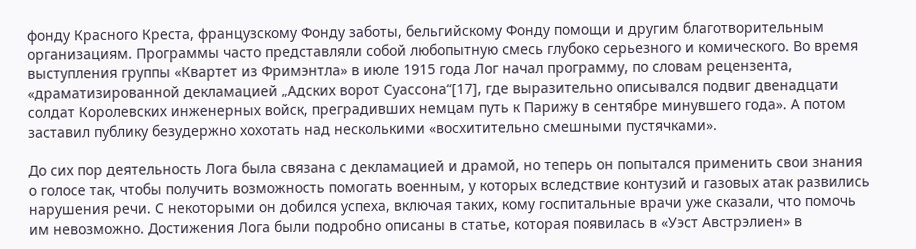фонду Красного Креста, французскому Фонду заботы, бельгийскому Фонду помощи и другим благотворительным организациям. Программы часто представляли собой любопытную смесь глубоко серьезного и комического. Во время выступления группы «Квартет из Фримэнтла» в июле 1915 года Лог начал программу, по словам рецензента, «драматизированной декламацией „Адских ворот Суассона“[17], где выразительно описывался подвиг двенадцати солдат Королевских инженерных войск, преградивших немцам путь к Парижу в сентябре минувшего года». А потом заставил публику безудержно хохотать над несколькими «восхитительно смешными пустячками».

До сих пор деятельность Лога была связана с декламацией и драмой, но теперь он попытался применить свои знания о голосе так, чтобы получить возможность помогать военным, у которых вследствие контузий и газовых атак развились нарушения речи. С некоторыми он добился успеха, включая таких, кому госпитальные врачи уже сказали, что помочь им невозможно. Достижения Лога были подробно описаны в статье, которая появилась в «Уэст Австрэлиен» в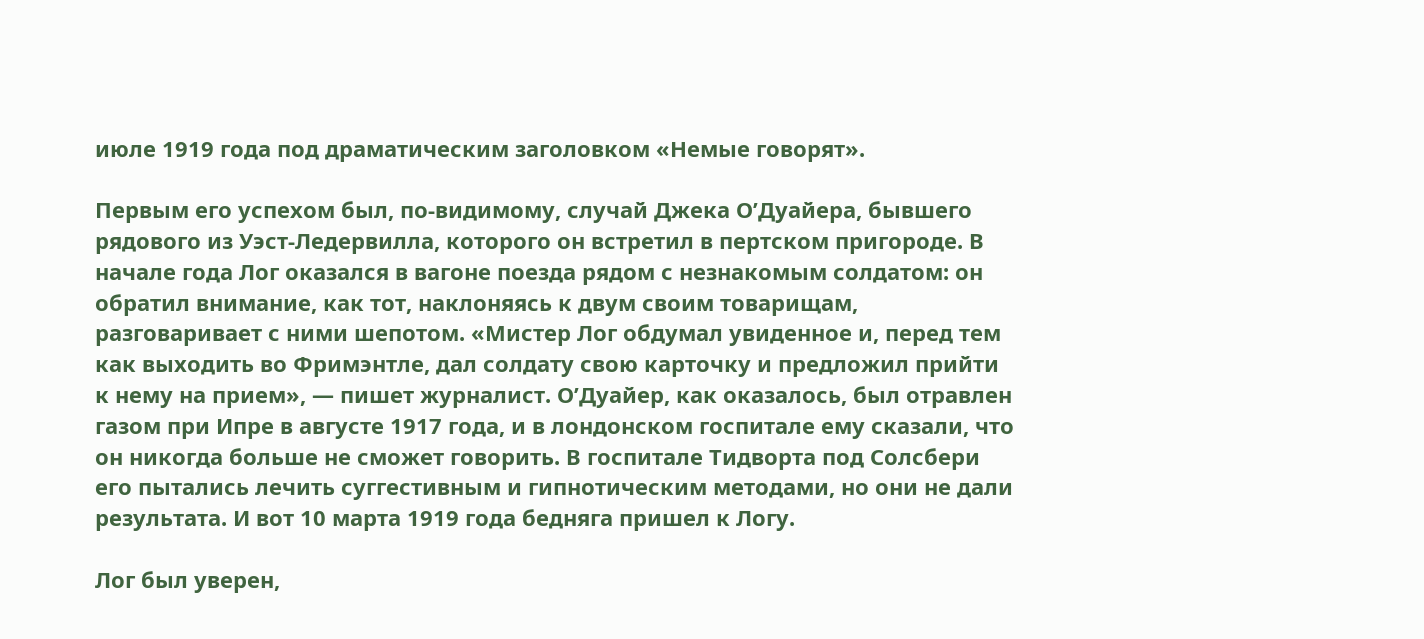июле 1919 года под драматическим заголовком «Немые говорят».

Первым его успехом был, по-видимому, случай Джека О’Дуайера, бывшего рядового из Уэст-Ледервилла, которого он встретил в пертском пригороде. В начале года Лог оказался в вагоне поезда рядом с незнакомым солдатом: он обратил внимание, как тот, наклоняясь к двум своим товарищам, разговаривает с ними шепотом. «Мистер Лог обдумал увиденное и, перед тем как выходить во Фримэнтле, дал солдату свою карточку и предложил прийти к нему на прием», — пишет журналист. О’Дуайер, как оказалось, был отравлен газом при Ипре в августе 1917 года, и в лондонском госпитале ему сказали, что он никогда больше не сможет говорить. В госпитале Тидворта под Солсбери его пытались лечить суггестивным и гипнотическим методами, но они не дали результата. И вот 10 марта 1919 года бедняга пришел к Логу.

Лог был уверен,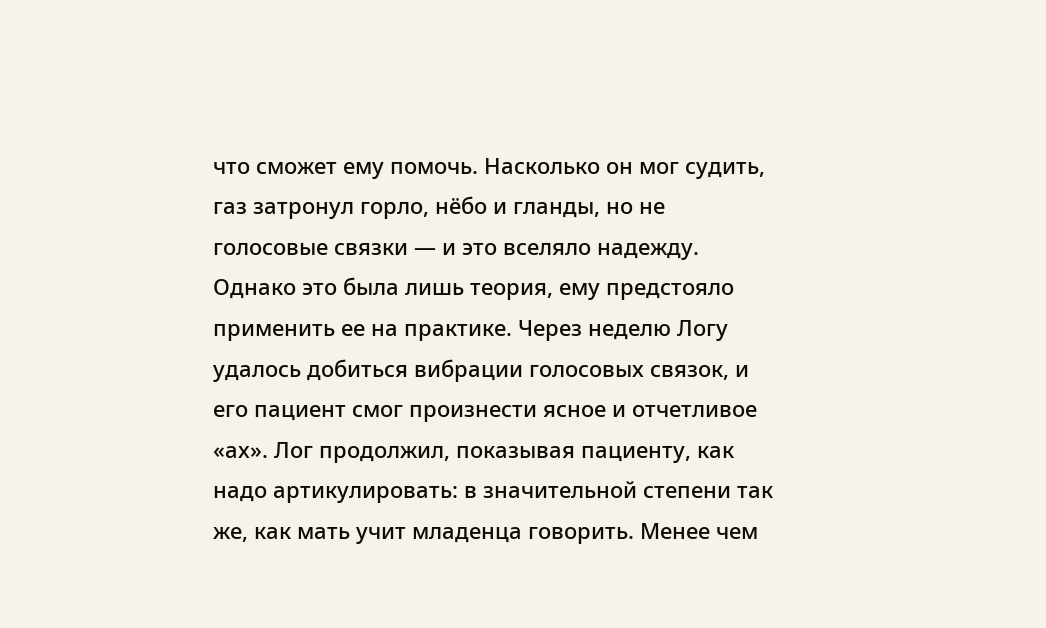что сможет ему помочь. Насколько он мог судить, газ затронул горло, нёбо и гланды, но не голосовые связки — и это вселяло надежду. Однако это была лишь теория, ему предстояло применить ее на практике. Через неделю Логу удалось добиться вибрации голосовых связок, и его пациент смог произнести ясное и отчетливое «ах». Лог продолжил, показывая пациенту, как надо артикулировать: в значительной степени так же, как мать учит младенца говорить. Менее чем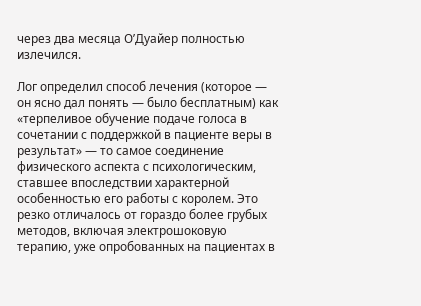через два месяца О’Дуайер полностью излечился.

Лог определил способ лечения (которое — он ясно дал понять — было бесплатным) как «терпеливое обучение подаче голоса в сочетании с поддержкой в пациенте веры в результат» — то самое соединение физического аспекта с психологическим, ставшее впоследствии характерной особенностью его работы с королем. Это резко отличалось от гораздо более грубых методов, включая электрошоковую терапию, уже опробованных на пациентах в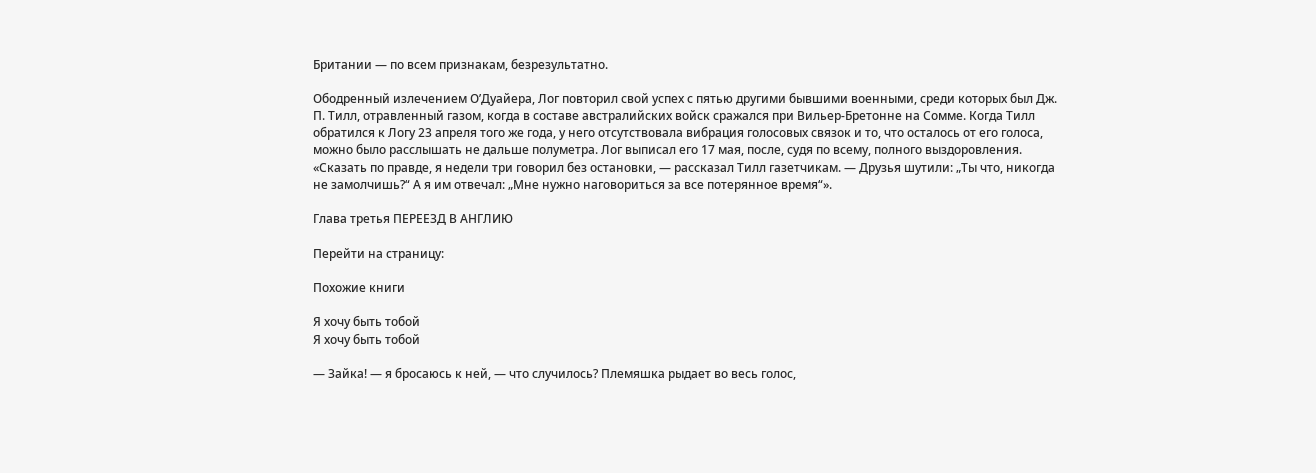Британии — по всем признакам, безрезультатно.

Ободренный излечением О’Дуайера, Лог повторил свой успех с пятью другими бывшими военными, среди которых был Дж. П. Тилл, отравленный газом, когда в составе австралийских войск сражался при Вильер-Бретонне на Сомме. Когда Тилл обратился к Логу 23 апреля того же года, у него отсутствовала вибрация голосовых связок и то, что осталось от его голоса, можно было расслышать не дальше полуметра. Лог выписал его 17 мая, после, судя по всему, полного выздоровления. «Сказать по правде, я недели три говорил без остановки, — рассказал Тилл газетчикам. — Друзья шутили: „Ты что, никогда не замолчишь?“ А я им отвечал: „Мне нужно наговориться за все потерянное время“».

Глава третья ПЕРЕЕЗД В АНГЛИЮ

Перейти на страницу:

Похожие книги

Я хочу быть тобой
Я хочу быть тобой

— Зайка! — я бросаюсь к ней, — что случилось? Племяшка рыдает во весь голос,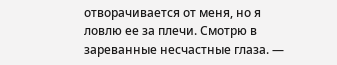отворачивается от меня, но я ловлю ее за плечи. Смотрю в зареванные несчастные глаза. —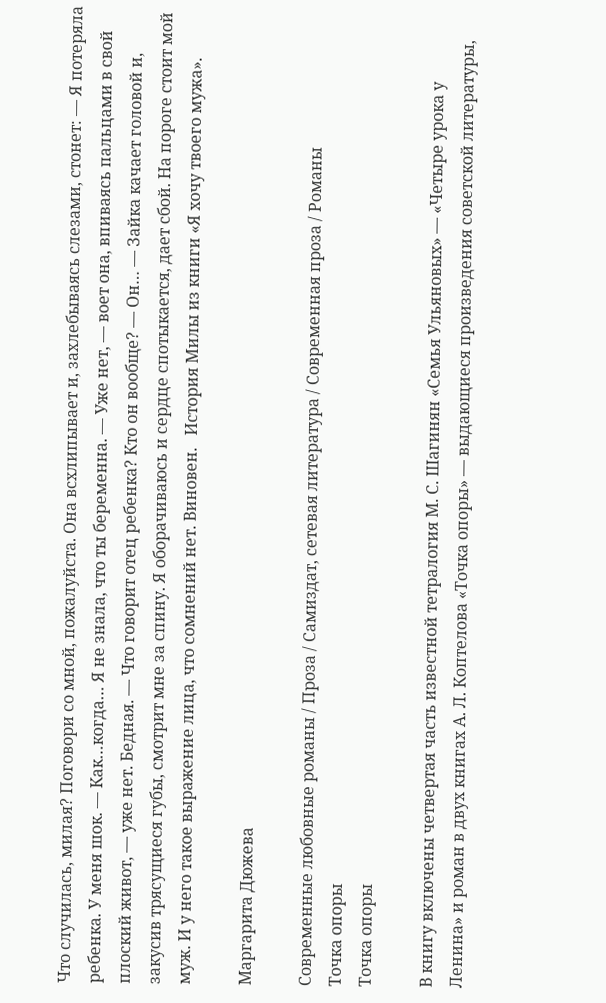Что случилась, милая? Поговори со мной, пожалуйста. Она всхлипывает и, захлебываясь слезами, стонет: — Я потеряла ребенка. У меня шок. — Как…когда… Я не знала, что ты беременна. — Уже нет, — воет она, впиваясь пальцами в свой плоский живот, — уже нет. Бедная. — Что говорит отец ребенка? Кто он вообще? — Он… — Зайка качает головой и, закусив трясущиеся губы, смотрит мне за спину. Я оборачиваюсь и сердце спотыкается, дает сбой. На пороге стоит мой муж. И у него такое выражение лица, что сомнений нет. Виновен.   История Милы из книги «Я хочу твоего мужа».

Маргарита Дюжева

Современные любовные романы / Проза / Самиздат, сетевая литература / Современная проза / Романы
Точка опоры
Точка опоры

В книгу включены четвертая часть известной тетралогия М. С. Шагинян «Семья Ульяновых» — «Четыре урока у Ленина» и роман в двух книгах А. Л. Коптелова «Точка опоры» — выдающиеся произведения советской литературы,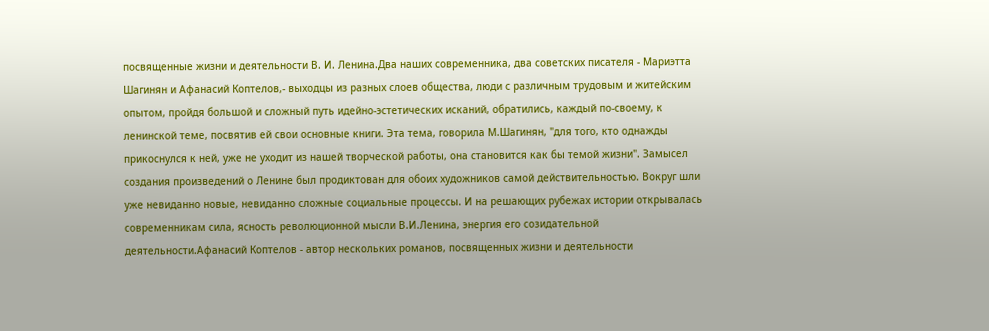посвященные жизни и деятельности В. И. Ленина.Два наших современника, два советских писателя - Мариэтта Шагинян и Афанасий Коптелов,- выходцы из разных слоев общества, люди с различным трудовым и житейским опытом, пройдя большой и сложный путь идейно-эстетических исканий, обратились, каждый по-своему, к ленинской теме, посвятив ей свои основные книги. Эта тема, говорила М.Шагинян, "для того, кто однажды прикоснулся к ней, уже не уходит из нашей творческой работы, она становится как бы темой жизни". Замысел создания произведений о Ленине был продиктован для обоих художников самой действительностью. Вокруг шли уже невиданно новые, невиданно сложные социальные процессы. И на решающих рубежах истории открывалась современникам сила, ясность революционной мысли В.И.Ленина, энергия его созидательной деятельности.Афанасий Коптелов - автор нескольких романов, посвященных жизни и деятельности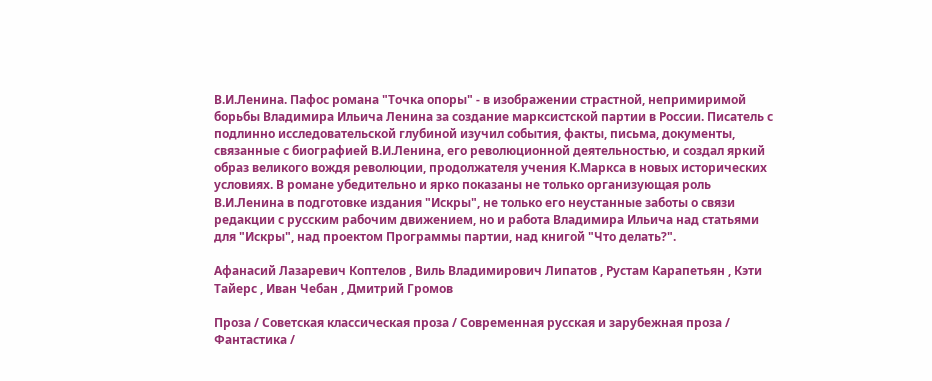В.И.Ленина. Пафос романа "Точка опоры" - в изображении страстной, непримиримой борьбы Владимира Ильича Ленина за создание марксистской партии в России. Писатель с подлинно исследовательской глубиной изучил события, факты, письма, документы, связанные с биографией В.И.Ленина, его революционной деятельностью, и создал яркий образ великого вождя революции, продолжателя учения К.Маркса в новых исторических условиях. В романе убедительно и ярко показаны не только организующая роль В.И.Ленина в подготовке издания "Искры", не только его неустанные заботы о связи редакции с русским рабочим движением, но и работа Владимира Ильича над статьями для "Искры", над проектом Программы партии, над книгой "Что делать?".

Афанасий Лазаревич Коптелов , Виль Владимирович Липатов , Рустам Карапетьян , Кэти Тайерс , Иван Чебан , Дмитрий Громов

Проза / Советская классическая проза / Современная русская и зарубежная проза / Фантастика /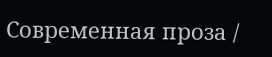Современная проза /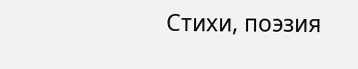Cтихи, поэзия